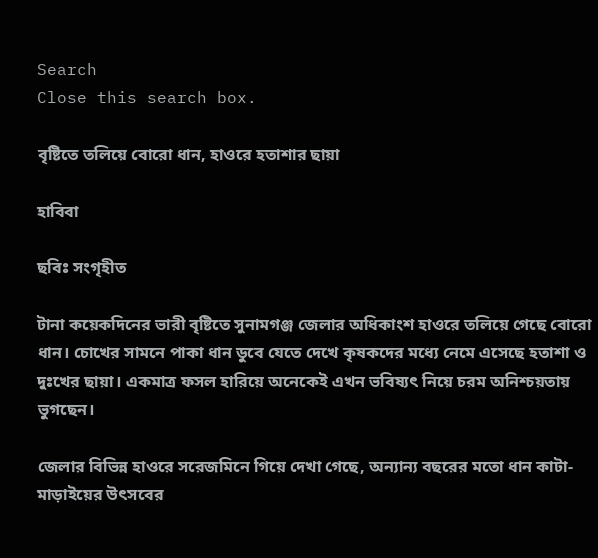Search
Close this search box.

বৃষ্টিতে তলিয়ে বোরো ধান, হাওরে হতাশার ছায়া

হাবিবা

ছবিঃ সংগৃহীত

টানা কয়েকদিনের ভারী বৃষ্টিতে সুনামগঞ্জ জেলার অধিকাংশ হাওরে তলিয়ে গেছে বোরো ধান। চোখের সামনে পাকা ধান ডুবে যেতে দেখে কৃষকদের মধ্যে নেমে এসেছে হতাশা ও দুঃখের ছায়া। একমাত্র ফসল হারিয়ে অনেকেই এখন ভবিষ্যৎ নিয়ে চরম অনিশ্চয়তায় ভুগছেন।

জেলার বিভিন্ন হাওরে সরেজমিনে গিয়ে দেখা গেছে, অন্যান্য বছরের মতো ধান কাটা-মাড়াইয়ের উৎসবের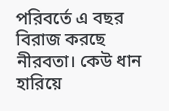পরিবর্তে এ বছর বিরাজ করছে নীরবতা। কেউ ধান হারিয়ে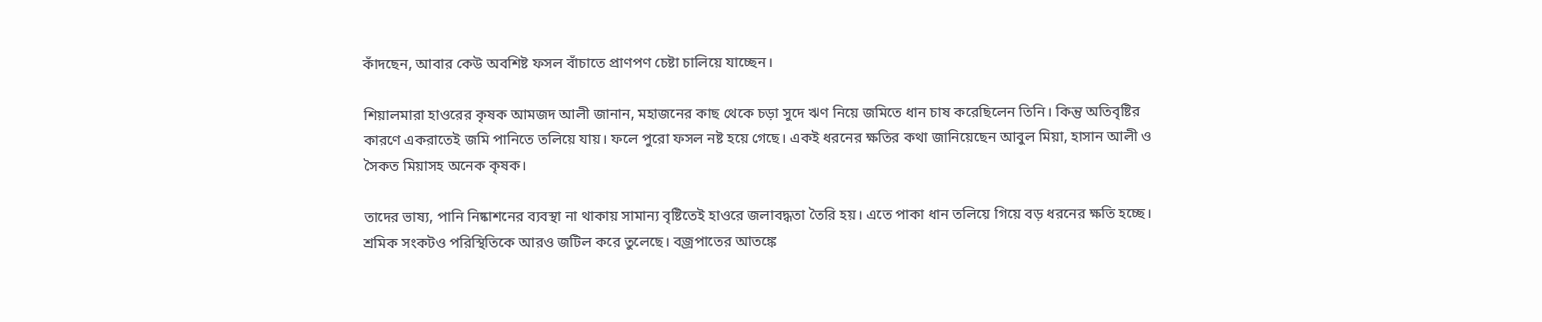কাঁদছেন, আবার কেউ অবশিষ্ট ফসল বাঁচাতে প্রাণপণ চেষ্টা চালিয়ে যাচ্ছেন।

শিয়ালমারা হাওরের কৃষক আমজদ আলী জানান, মহাজনের কাছ থেকে চড়া সুদে ঋণ নিয়ে জমিতে ধান চাষ করেছিলেন তিনি। কিন্তু অতিবৃষ্টির কারণে একরাতেই জমি পানিতে তলিয়ে যায়। ফলে পুরো ফসল নষ্ট হয়ে গেছে। একই ধরনের ক্ষতির কথা জানিয়েছেন আবুল মিয়া, হাসান আলী ও সৈকত মিয়াসহ অনেক কৃষক।

তাদের ভাষ্য, পানি নিষ্কাশনের ব্যবস্থা না থাকায় সামান্য বৃষ্টিতেই হাওরে জলাবদ্ধতা তৈরি হয়। এতে পাকা ধান তলিয়ে গিয়ে বড় ধরনের ক্ষতি হচ্ছে। শ্রমিক সংকটও পরিস্থিতিকে আরও জটিল করে তুলেছে। বজ্রপাতের আতঙ্কে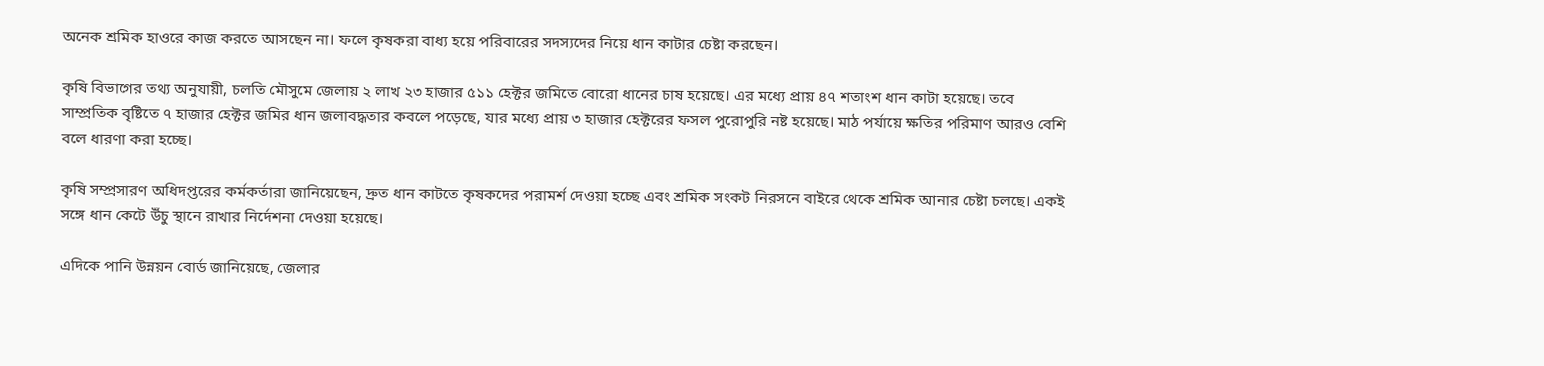অনেক শ্রমিক হাওরে কাজ করতে আসছেন না। ফলে কৃষকরা বাধ্য হয়ে পরিবারের সদস্যদের নিয়ে ধান কাটার চেষ্টা করছেন।

কৃষি বিভাগের তথ্য অনুযায়ী, চলতি মৌসুমে জেলায় ২ লাখ ২৩ হাজার ৫১১ হেক্টর জমিতে বোরো ধানের চাষ হয়েছে। এর মধ্যে প্রায় ৪৭ শতাংশ ধান কাটা হয়েছে। তবে সাম্প্রতিক বৃষ্টিতে ৭ হাজার হেক্টর জমির ধান জলাবদ্ধতার কবলে পড়েছে, যার মধ্যে প্রায় ৩ হাজার হেক্টরের ফসল পুরোপুরি নষ্ট হয়েছে। মাঠ পর্যায়ে ক্ষতির পরিমাণ আরও বেশি বলে ধারণা করা হচ্ছে।

কৃষি সম্প্রসারণ অধিদপ্তরের কর্মকর্তারা জানিয়েছেন, দ্রুত ধান কাটতে কৃষকদের পরামর্শ দেওয়া হচ্ছে এবং শ্রমিক সংকট নিরসনে বাইরে থেকে শ্রমিক আনার চেষ্টা চলছে। একই সঙ্গে ধান কেটে উঁচু স্থানে রাখার নির্দেশনা দেওয়া হয়েছে।

এদিকে পানি উন্নয়ন বোর্ড জানিয়েছে, জেলার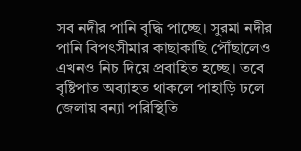সব নদীর পানি বৃদ্ধি পাচ্ছে। সুরমা নদীর পানি বিপৎসীমার কাছাকাছি পৌঁছালেও এখনও নিচ দিয়ে প্রবাহিত হচ্ছে। তবে বৃষ্টিপাত অব্যাহত থাকলে পাহাড়ি ঢলে জেলায় বন্যা পরিস্থিতি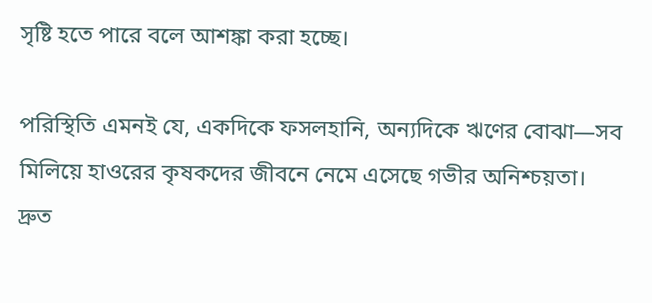সৃষ্টি হতে পারে বলে আশঙ্কা করা হচ্ছে।

পরিস্থিতি এমনই যে, একদিকে ফসলহানি, অন্যদিকে ঋণের বোঝা—সব মিলিয়ে হাওরের কৃষকদের জীবনে নেমে এসেছে গভীর অনিশ্চয়তা। দ্রুত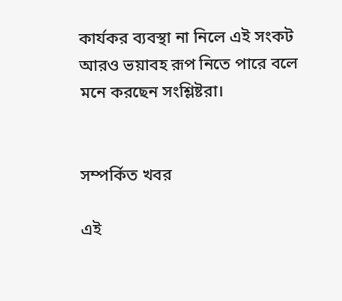কার্যকর ব্যবস্থা না নিলে এই সংকট আরও ভয়াবহ রূপ নিতে পারে বলে মনে করছেন সংশ্লিষ্টরা।


সম্পর্কিত খবর

এই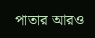পাতার আরও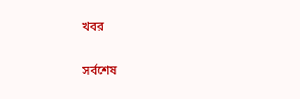খবর

সর্বশেষ